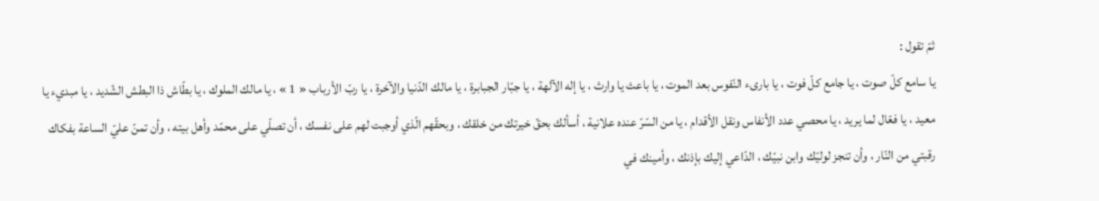ثمّ تقول :
يا سامع كلّ صوت ، يا جامع كلّ فوت ، يا بارىء النّفوس بعد الموت ، يا باعث يا وارث ، يا إله الآلهة ، يا جبّار الجبابرة ، يا مالك الدّنيا والآخرة ، يا ربّ الأرباب « 1 » ، يا مالك الملوك ، يا بطّاش ذا البطش الشّديد ، يا مبديء يا معيد ، يا فعّال لما يريد ، يا محصي عدد الأنفاس ونقل الأقدام ، يا من السّرّ عنده علانية ، أسألك بحقّ خيرتك من خلقك ، وبحقّهم الّذي أوجبت لهم على نفسك ، أن تصلّي على محمّد وأهل بيته ، وأن تمنّ عليّ الساعة بفكاك رقبتي من النّار ، وأن تنجز لوليّك وابن نبيّك ، الدّاعي إليك بإذنك ، وأمينك في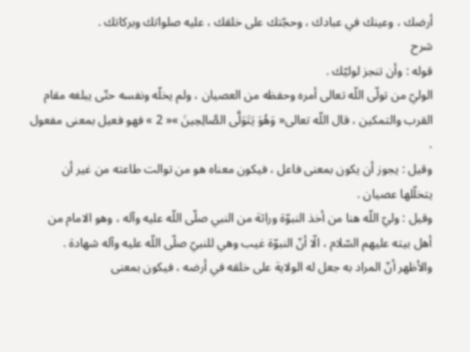أرضك ، وعينك في عبادك ، وحجّتك على خلقك ، عليه صلواتك وبركاتك .
شرح
قوله : وأن تنجز لوليّك .
الوليّ من تولّى اللّه تعالى أمره وحفظه من العصيان ، ولم يخلّه ونفسه حتّى يبلغه مقام القرب والتمكين ، قال اللّه تعالى« وَهُوَ يَتَوَلَّى الصَّالِحِينَ »« 2 » فهو فعيل بمعنى مفعول .
وقيل : يجوز أن يكون بمعنى فاعل ، فيكون معناه هو من توالت طاعته من غير أن يتخلّلها عصيان .
وقيل : وليّ اللّه هنا من أخذ النبوّة وراثة من النبي صلّى اللّه عليه وآله ، وهو الامام من أهل بيته عليهم السّلام ، الّا أنّ النبوّة غيب وهي للنبيّ صلّى اللّه عليه وآله شهادة . والأظهر أنّ المراد به جعل له الولاية على خلقه في أرضه ، فيكون بمعنى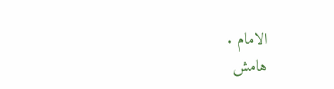الامام .
هامش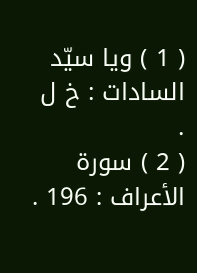( 1 ) ويا سيّد السادات : خ ل .
( 2 ) سورة الأعراف : 196 .